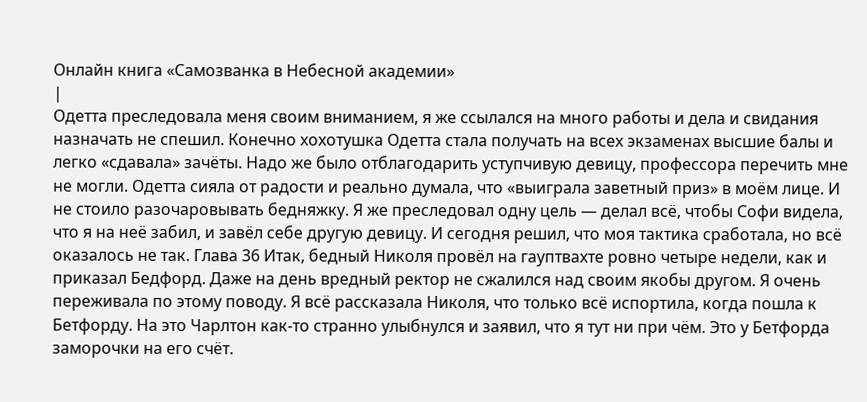Онлайн книга «Самозванка в Небесной академии»
|
Одетта преследовала меня своим вниманием, я же ссылался на много работы и дела и свидания назначать не спешил. Конечно хохотушка Одетта стала получать на всех экзаменах высшие балы и легко «сдавала» зачёты. Надо же было отблагодарить уступчивую девицу, профессора перечить мне не могли. Одетта сияла от радости и реально думала, что «выиграла заветный приз» в моём лице. И не стоило разочаровывать бедняжку. Я же преследовал одну цель — делал всё, чтобы Софи видела, что я на неё забил, и завёл себе другую девицу. И сегодня решил, что моя тактика сработала, но всё оказалось не так. Глава 36 Итак, бедный Николя провёл на гауптвахте ровно четыре недели, как и приказал Бедфорд. Даже на день вредный ректор не сжалился над своим якобы другом. Я очень переживала по этому поводу. Я всё рассказала Николя, что только всё испортила, когда пошла к Бетфорду. На это Чарлтон как-то странно улыбнулся и заявил, что я тут ни при чём. Это у Бетфорда заморочки на его счёт.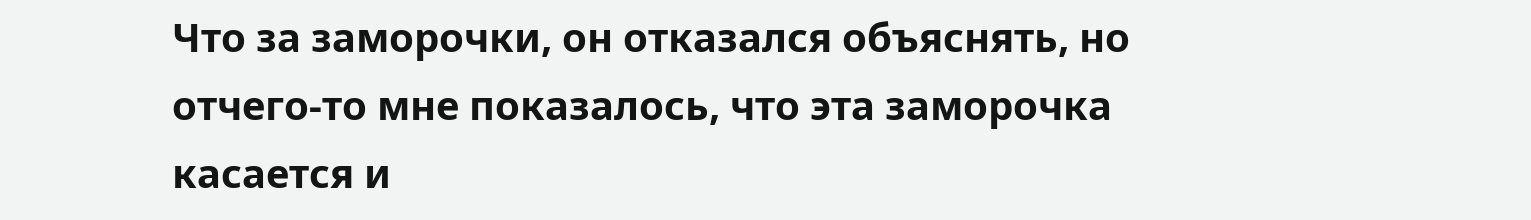Что за заморочки, он отказался объяснять, но отчего-то мне показалось, что эта заморочка касается и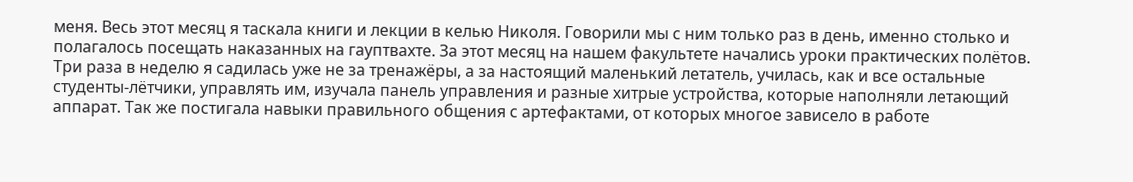меня. Весь этот месяц я таскала книги и лекции в келью Николя. Говорили мы с ним только раз в день, именно столько и полагалось посещать наказанных на гауптвахте. За этот месяц на нашем факультете начались уроки практических полётов. Три раза в неделю я садилась уже не за тренажёры, а за настоящий маленький летатель, училась, как и все остальные студенты-лётчики, управлять им, изучала панель управления и разные хитрые устройства, которые наполняли летающий аппарат. Так же постигала навыки правильного общения с артефактами, от которых многое зависело в работе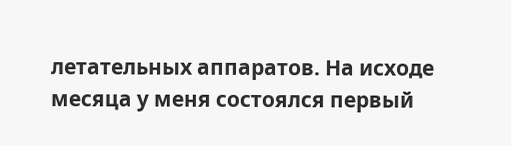летательных аппаратов. На исходе месяца у меня состоялся первый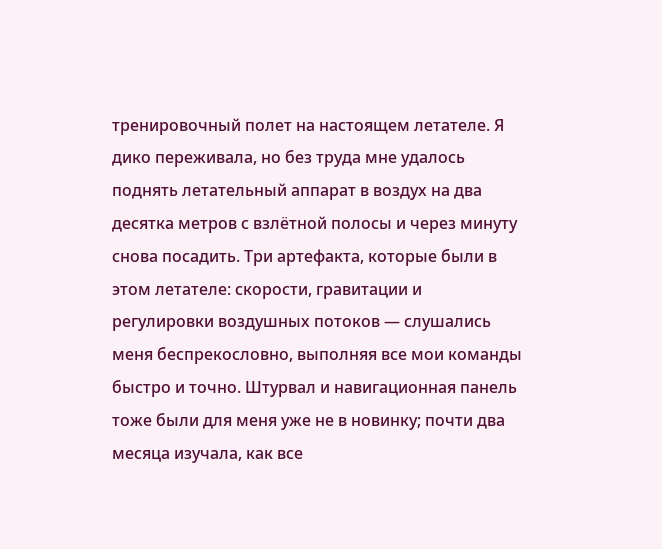тренировочный полет на настоящем летателе. Я дико переживала, но без труда мне удалось поднять летательный аппарат в воздух на два десятка метров с взлётной полосы и через минуту снова посадить. Три артефакта, которые были в этом летателе: скорости, гравитации и регулировки воздушных потоков — слушались меня беспрекословно, выполняя все мои команды быстро и точно. Штурвал и навигационная панель тоже были для меня уже не в новинку; почти два месяца изучала, как все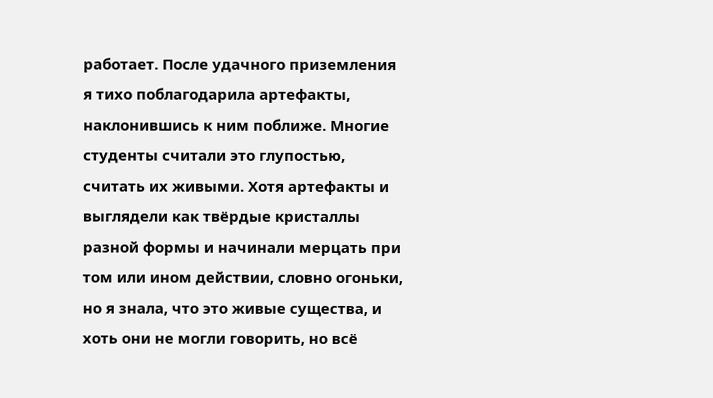работает. После удачного приземления я тихо поблагодарила артефакты, наклонившись к ним поближе. Многие студенты считали это глупостью, считать их живыми. Хотя артефакты и выглядели как твёрдые кристаллы разной формы и начинали мерцать при том или ином действии, словно огоньки, но я знала, что это живые существа, и хоть они не могли говорить, но всё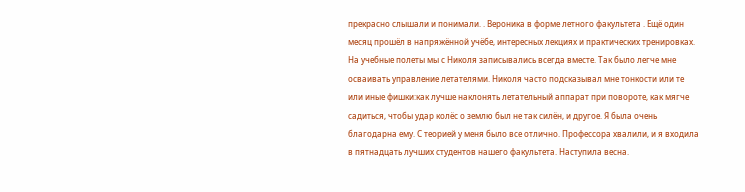прекрасно слышали и понимали. . Вероника в форме летного факультета . Ещё один месяц прошёл в напряжённой учёбе, интересных лекциях и практических тренировках. На учебные полеты мы с Николя записывались всегда вместе. Так было легче мне осваивать управление летателями. Николя часто подсказывал мне тонкости или те или иные фишки:как лучше наклонять летательный аппарат при повороте, как мягче садиться, чтобы удар колёс о землю был не так силён, и другое. Я была очень благодарна ему. С теорией у меня было все отлично. Профессора хвалили, и я входила в пятнадцать лучших студентов нашего факультета. Наступила весна.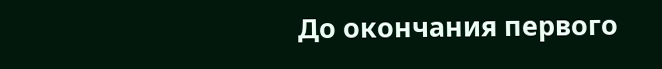До окончания первого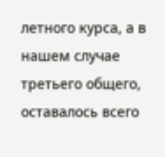летного курса, а в нашем случае третьего общего, оставалось всего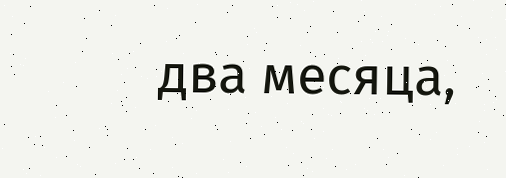два месяца,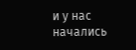и у нас начались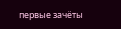первые зачёты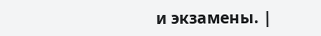и экзамены. |